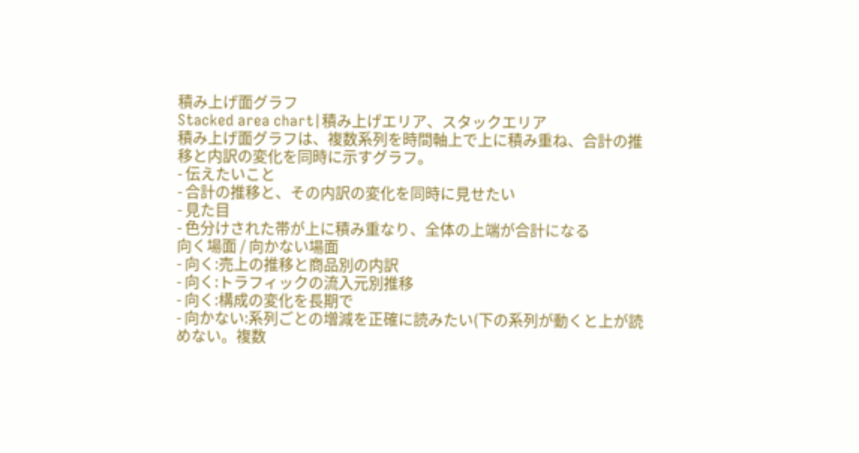積み上げ面グラフ
Stacked area chart|積み上げエリア、スタックエリア
積み上げ面グラフは、複数系列を時間軸上で上に積み重ね、合計の推移と内訳の変化を同時に示すグラフ。
- 伝えたいこと
- 合計の推移と、その内訳の変化を同時に見せたい
- 見た目
- 色分けされた帯が上に積み重なり、全体の上端が合計になる
向く場面 / 向かない場面
- 向く:売上の推移と商品別の内訳
- 向く:トラフィックの流入元別推移
- 向く:構成の変化を長期で
- 向かない:系列ごとの増減を正確に読みたい(下の系列が動くと上が読めない。複数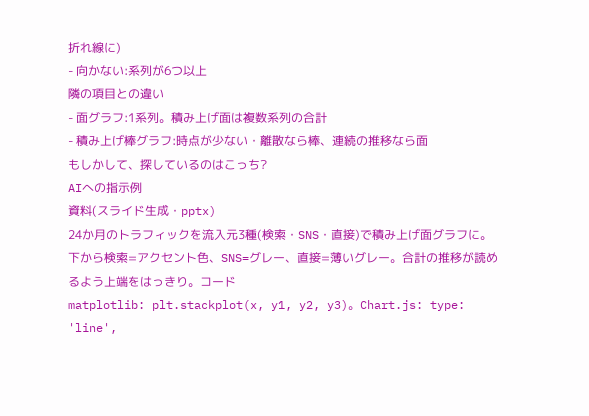折れ線に)
- 向かない:系列が6つ以上
隣の項目との違い
- 面グラフ:1系列。積み上げ面は複数系列の合計
- 積み上げ棒グラフ:時点が少ない・離散なら棒、連続の推移なら面
もしかして、探しているのはこっち?
AIへの指示例
資料(スライド生成・pptx)
24か月のトラフィックを流入元3種(検索・SNS・直接)で積み上げ面グラフに。
下から検索=アクセント色、SNS=グレー、直接=薄いグレー。合計の推移が読めるよう上端をはっきり。コード
matplotlib: plt.stackplot(x, y1, y2, y3)。Chart.js: type: 'line',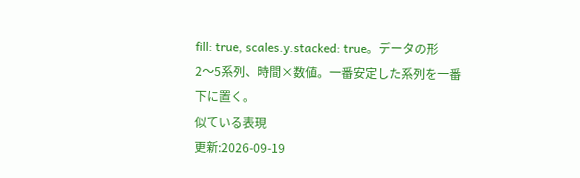fill: true, scales.y.stacked: true。データの形
2〜5系列、時間×数値。一番安定した系列を一番下に置く。
似ている表現
更新:2026-09-19